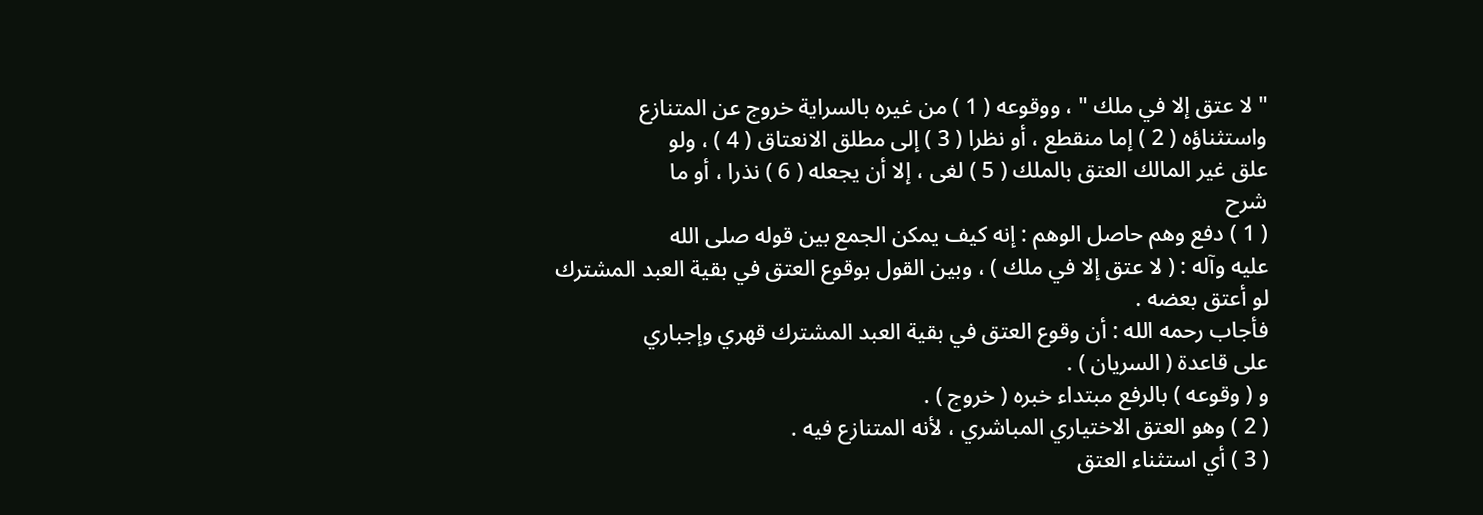" لا عتق إلا في ملك " ، ووقوعه ( 1 ) من غيره بالسراية خروج عن المتنازع
واستثناؤه ( 2 ) إما منقطع ، أو نظرا ( 3 ) إلى مطلق الانعتاق ( 4 ) ، ولو
علق غير المالك العتق بالملك ( 5 ) لغى ، إلا أن يجعله ( 6 ) نذرا ، أو ما
شرح
( 1 ) دفع وهم حاصل الوهم : إنه كيف يمكن الجمع بين قوله صلى الله
عليه وآله : ( لا عتق إلا في ملك ) ، وبين القول بوقوع العتق في بقية العبد المشترك
لو أعتق بعضه .
فأجاب رحمه الله : أن وقوع العتق في بقية العبد المشترك قهري وإجباري
على قاعدة ( السريان ) .
و ( وقوعه ) بالرفع مبتداء خبره ( خروج ) .
( 2 ) وهو العتق الاختياري المباشري ، لأنه المتنازع فيه .
( 3 ) أي استثناء العتق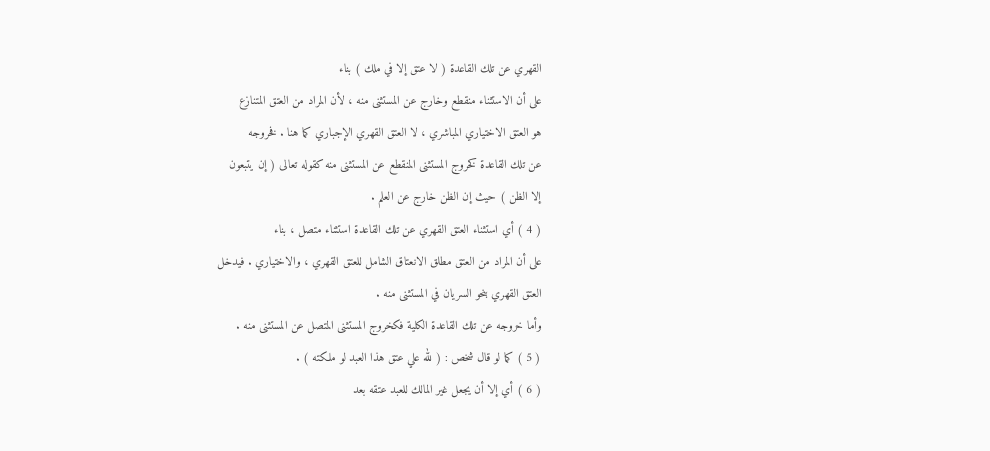القهري عن تلك القاعدة ( لا عتق إلا في ملك ) بناء
على أن الاستثناء منقطع وخارج عن المستثنى منه ، لأن المراد من العتق المتنازع
هو العتق الاختياري المباشري ، لا العتق القهري الإجباري كما هنا . فخروجه
عن تلك القاعدة كخروج المستثنى المنقطع عن المستثنى منه كقوله تعالى ( إن يتبعون
إلا الظن ) حيث إن الظن خارج عن العلم .
( 4 ) أي استثناء العتق القهري عن تلك القاعدة استثناء متصل ، بناء
على أن المراد من العتق مطلق الانعتاق الشامل للعتق القهري ، والاختياري . فيدخل
العتق القهري بنحو السريان في المستثنى منه .
وأما خروجه عن تلك القاعدة الكلية فكخروج المستثنى المتصل عن المستثنى منه .
( 5 ) كما لو قال شخص : ( لله علي عتق هذا العبد لو ملكته ) .
( 6 ) أي إلا أن يجعل غير المالك للعبد عتقه بعد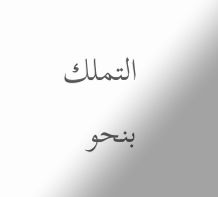التملك بنحو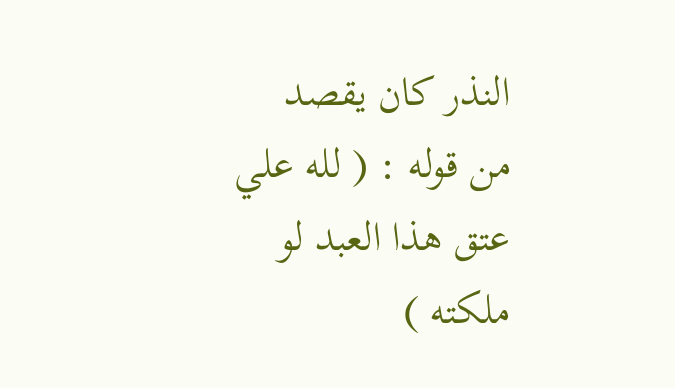النذر كان يقصد
من قوله : ( لله علي عتق هذا العبد لو ملكته )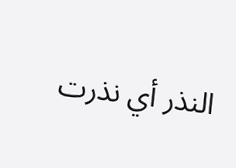النذر أي نذرت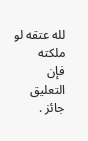لله عتقه لو ملكته
فإن التعليق جائز .